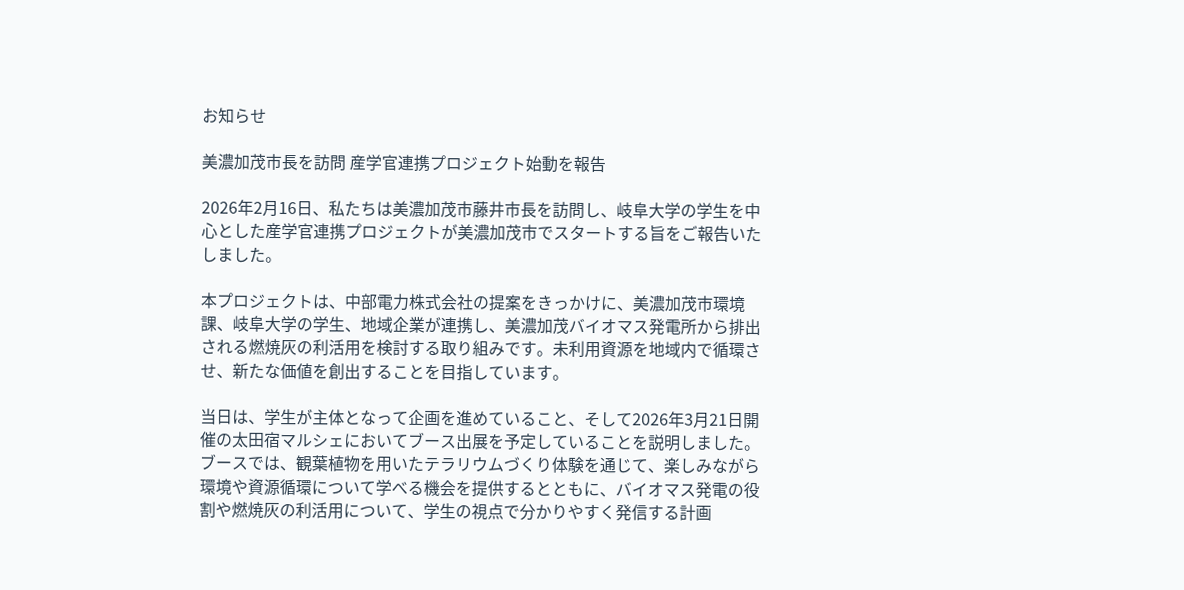お知らせ

美濃加茂市長を訪問 産学官連携プロジェクト始動を報告

2026年2月16日、私たちは美濃加茂市藤井市長を訪問し、岐阜大学の学生を中心とした産学官連携プロジェクトが美濃加茂市でスタートする旨をご報告いたしました。

本プロジェクトは、中部電力株式会社の提案をきっかけに、美濃加茂市環境課、岐阜大学の学生、地域企業が連携し、美濃加茂バイオマス発電所から排出される燃焼灰の利活用を検討する取り組みです。未利用資源を地域内で循環させ、新たな価値を創出することを目指しています。

当日は、学生が主体となって企画を進めていること、そして2026年3月21日開催の太田宿マルシェにおいてブース出展を予定していることを説明しました。ブースでは、観葉植物を用いたテラリウムづくり体験を通じて、楽しみながら環境や資源循環について学べる機会を提供するとともに、バイオマス発電の役割や燃焼灰の利活用について、学生の視点で分かりやすく発信する計画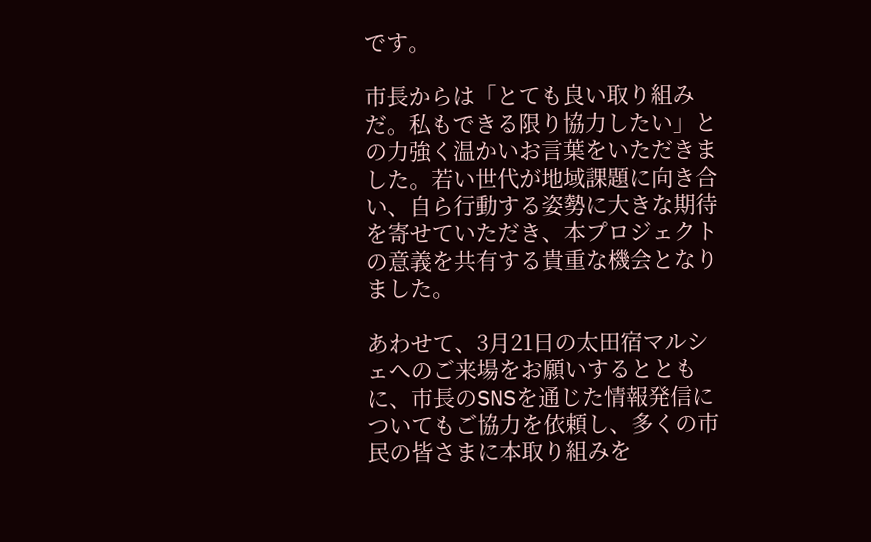です。

市長からは「とても良い取り組みだ。私もできる限り協力したい」との力強く温かいお言葉をいただきました。若い世代が地域課題に向き合い、自ら行動する姿勢に大きな期待を寄せていただき、本プロジェクトの意義を共有する貴重な機会となりました。

あわせて、3月21日の太田宿マルシェへのご来場をお願いするとともに、市長のSNSを通じた情報発信についてもご協力を依頼し、多くの市民の皆さまに本取り組みを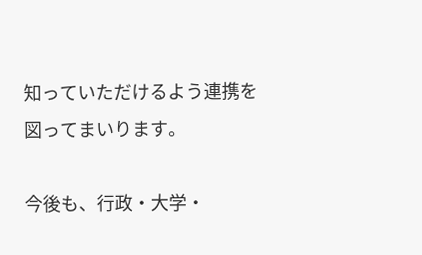知っていただけるよう連携を図ってまいります。

今後も、行政・大学・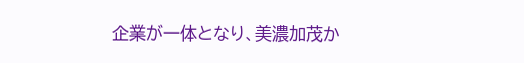企業が一体となり、美濃加茂か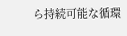ら持続可能な循環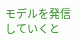モデルを発信していくと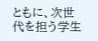ともに、次世代を担う学生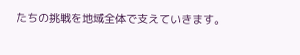たちの挑戦を地域全体で支えていきます。